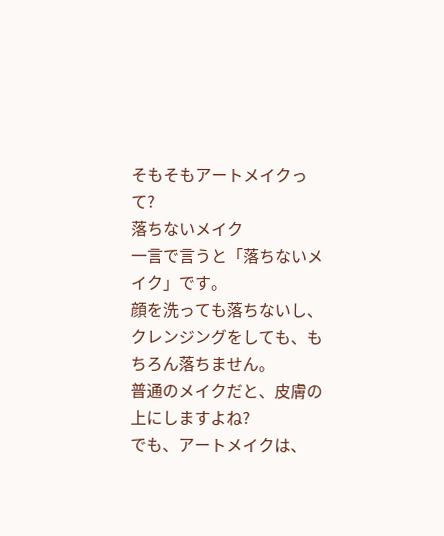そもそもアートメイクって?
落ちないメイク
一言で言うと「落ちないメイク」です。
顔を洗っても落ちないし、クレンジングをしても、もちろん落ちません。
普通のメイクだと、皮膚の上にしますよね?
でも、アートメイクは、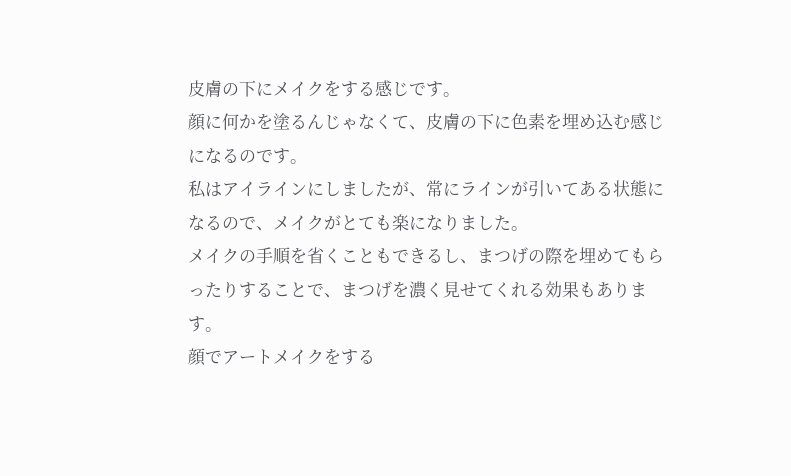皮膚の下にメイクをする感じです。
顔に何かを塗るんじゃなくて、皮膚の下に色素を埋め込む感じになるのです。
私はアイラインにしましたが、常にラインが引いてある状態になるので、メイクがとても楽になりました。
メイクの手順を省くこともできるし、まつげの際を埋めてもらったりすることで、まつげを濃く見せてくれる効果もあります。
顔でアートメイクをする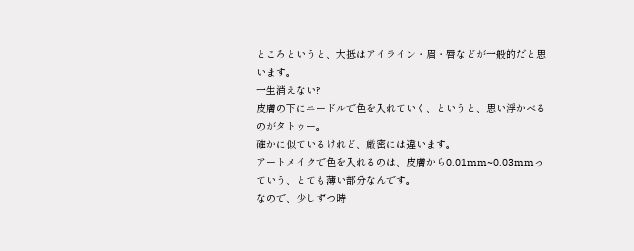ところというと、大抵はアイライン・眉・唇などが一般的だと思います。
一生消えない?
皮膚の下にニードルで色を入れていく、というと、思い浮かべるのがタトゥー。
確かに似ているけれど、厳密には違います。
アートメイクで色を入れるのは、皮膚から0.01mm~0.03mmっていう、とても薄い部分なんです。
なので、少しずつ時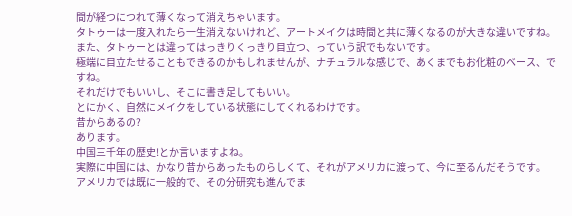間が経つにつれて薄くなって消えちゃいます。
タトゥーは一度入れたら一生消えないけれど、アートメイクは時間と共に薄くなるのが大きな違いですね。
また、タトゥーとは違ってはっきりくっきり目立つ、っていう訳でもないです。
極端に目立たせることもできるのかもしれませんが、ナチュラルな感じで、あくまでもお化粧のベース、ですね。
それだけでもいいし、そこに書き足してもいい。
とにかく、自然にメイクをしている状態にしてくれるわけです。
昔からあるの?
あります。
中国三千年の歴史!とか言いますよね。
実際に中国には、かなり昔からあったものらしくて、それがアメリカに渡って、今に至るんだそうです。
アメリカでは既に一般的で、その分研究も進んでま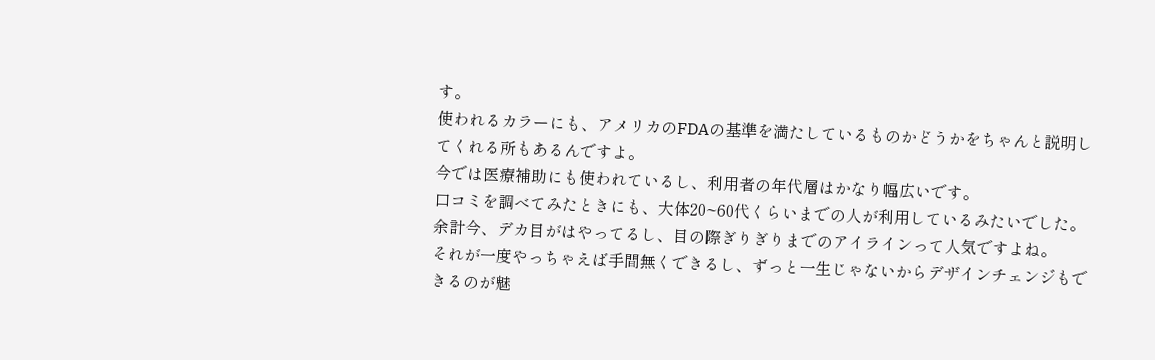す。
使われるカラーにも、アメリカのFDAの基準を満たしているものかどうかをちゃんと説明してくれる所もあるんですよ。
今では医療補助にも使われているし、利用者の年代層はかなり幅広いです。
口コミを調べてみたときにも、大体20~60代くらいまでの人が利用しているみたいでした。
余計今、デカ目がはやってるし、目の際ぎりぎりまでのアイラインって人気ですよね。
それが一度やっちゃえば手間無くできるし、ずっと一生じゃないからデザインチェンジもできるのが魅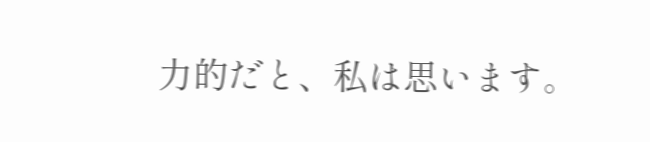力的だと、私は思います。